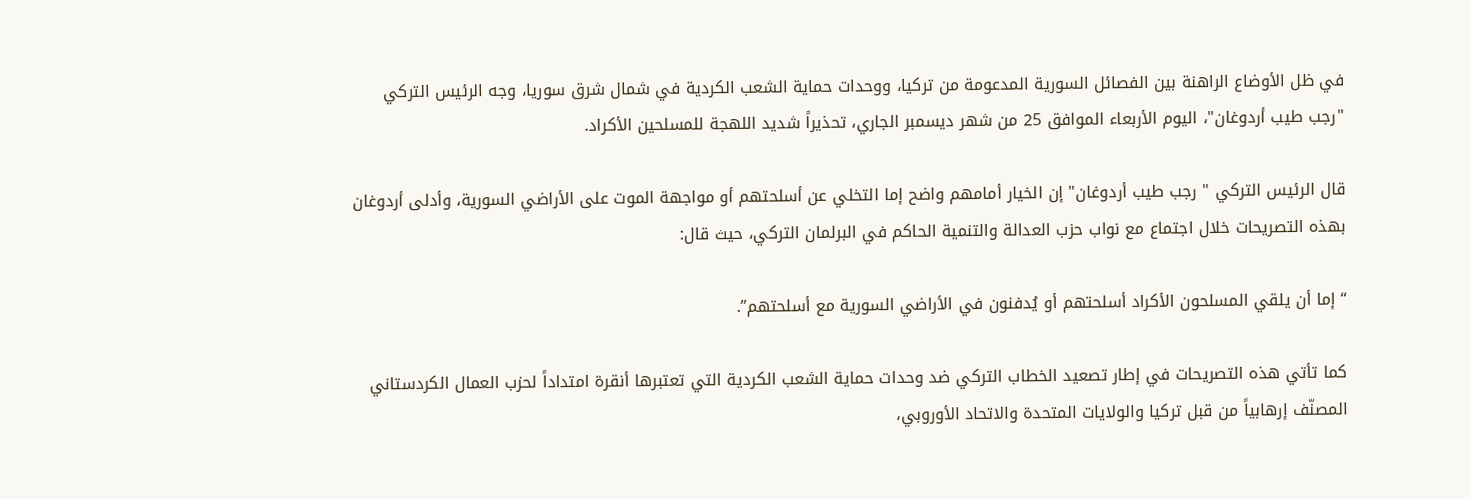في ظل الأوضاع الراهنة بين الفصائل السورية المدعومة من تركيا، ووحدات حماية الشعب الكردية في شمال شرق سوريا، وجه الرئيس التركي "رجب طيب أردوغان"، اليوم الأربعاء الموافق 25 من شهر ديسمبر الجاري، تحذيراً شديد اللهجة للمسلحين الأكراد.

قال الرئيس التركي " رجب طيب أردوغان" إن الخيار أمامهم واضح إما التخلي عن أسلحتهم أو مواجهة الموت على الأراضي السورية، وأدلى أردوغان بهذه التصريحات خلال اجتماع مع نواب حزب العدالة والتنمية الحاكم في البرلمان التركي، حيث قال:

“إما أن يلقي المسلحون الأكراد أسلحتهم أو يُدفنون في الأراضي السورية مع أسلحتهم”.

كما تأتي هذه التصريحات في إطار تصعيد الخطاب التركي ضد وحدات حماية الشعب الكردية التي تعتبرها أنقرة امتداداً لحزب العمال الكردستاني المصنّف إرهابياً من قبل تركيا والولايات المتحدة والاتحاد الأوروبي،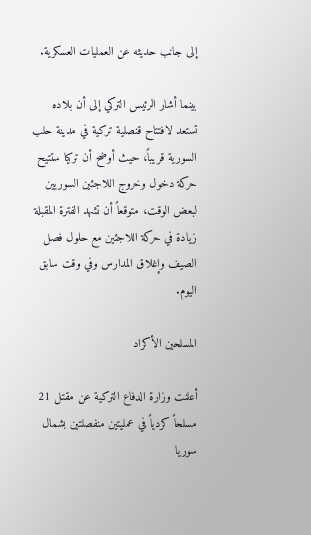إلى جانب حديثه عن العمليات العسكرية.

بينما أشار الرئيس التركي إلى أن بلاده تستعد لافتتاح قنصلية تركية في مدينة حلب السورية قريباً، حيث أوضح أن تركيا ستتيح حركة دخول وخروج اللاجئين السوريين لبعض الوقت، متوقعاً أن تشهد الفترة المقبلة زيادة في حركة اللاجئين مع حلول فصل الصيف وإغلاق المدارس وفي وقت سابق اليوم.

المسلحين الأكراد

أعلنت وزارة الدفاع التركية عن مقتل 21 مسلحاً كردياً في عمليتين منفصلتين بشمال سوريا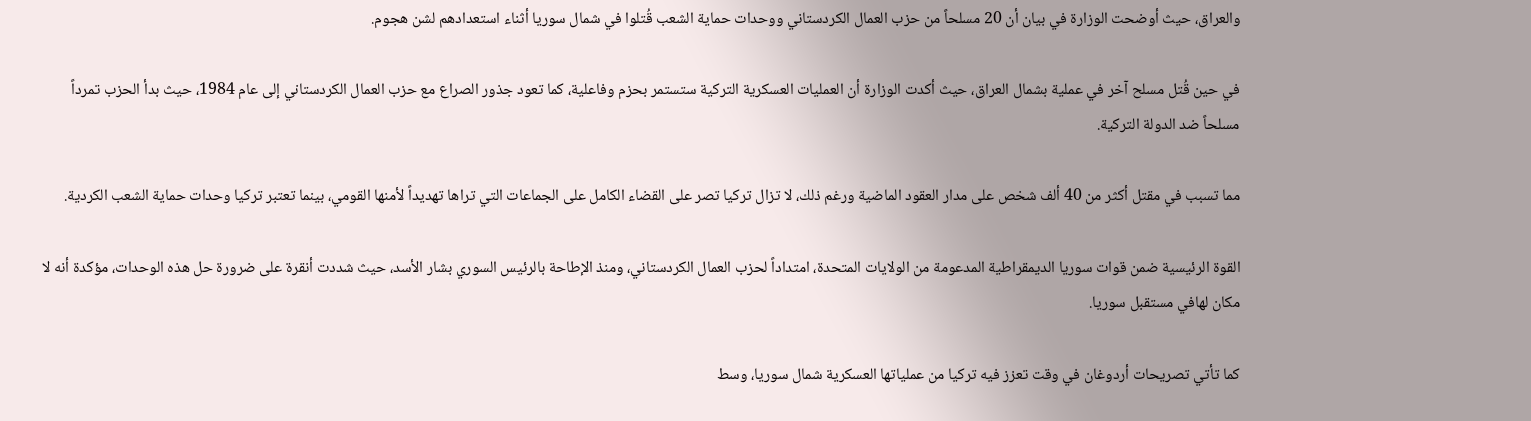والعراق، حيث أوضحت الوزارة في بيان أن 20 مسلحاً من حزب العمال الكردستاني ووحدات حماية الشعب قُتلوا في شمال سوريا أثناء استعدادهم لشن هجوم.

في حين قُتل مسلح آخر في عملية بشمال العراق، حيث أكدت الوزارة أن العمليات العسكرية التركية ستستمر بحزم وفاعلية، كما تعود جذور الصراع مع حزب العمال الكردستاني إلى عام 1984، حيث بدأ الحزب تمرداً مسلحاً ضد الدولة التركية.

مما تسبب في مقتل أكثر من 40 ألف شخص على مدار العقود الماضية ورغم ذلك، لا تزال تركيا تصر على القضاء الكامل على الجماعات التي تراها تهديداً لأمنها القومي، بينما تعتبر تركيا وحدات حماية الشعب الكردية.

القوة الرئيسية ضمن قوات سوريا الديمقراطية المدعومة من الولايات المتحدة، امتداداً لحزب العمال الكردستاني، ومنذ الإطاحة بالرئيس السوري بشار الأسد، حيث شددت أنقرة على ضرورة حل هذه الوحدات، مؤكدة أنه لا مكان لهافي مستقبل سوريا.

كما تأتي تصريحات أردوغان في وقت تعزز فيه تركيا من عملياتها العسكرية شمال سوريا، وسط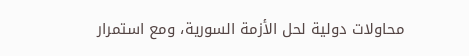محاولات دولية لحل الأزمة السورية، ومع استمرار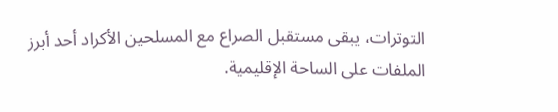التوترات، يبقى مستقبل الصراع مع المسلحين الأكراد أحد أبرز الملفات على الساحة الإقليمية.